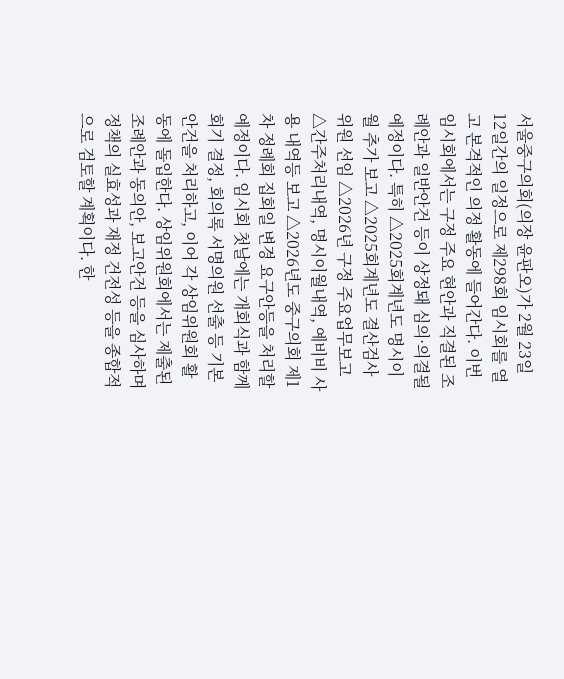서울중구의회(의장 윤판오)가 2월 23일 12일간의 일정으로 제298회 임시회를 열고 본격적인 의정 활동에 들어간다. 이번 임시회에서는 구정 주요 현안과 직결된 조례안과 일반안건 등이 상정돼 심의·의결될 예정이다. 특히 △2025회계년도 명시이월 추가 보고 △2025회계년도 결산검사 위원 선임 △2026년 구정 주요업무보고 △간주처리내역, 명시이월내역, 예비비 사용 내역등 보고 △2026년도 중구의회 제1차 정례회 집회일 변경 요구안등을 처리할 예정이다. 임시회 첫날에는 개회식과 함께 회기 결정, 회의록 서명의원 선출 등 기본 안건을 처리하고, 이어 각 상임위원회 활동에 돌입한다. 상임위원회에서는 제출된 조례안과 동의안, 보고안건 등을 심사하며 정책의 실효성과 재정 건전성 등을 종합적으로 검토할 계획이다. 한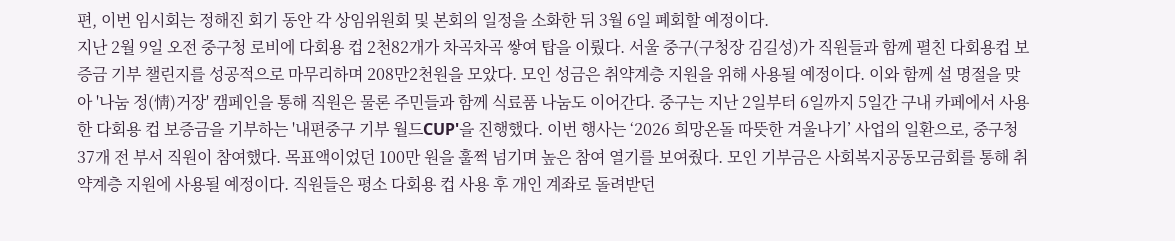편, 이번 임시회는 정해진 회기 동안 각 상임위원회 및 본회의 일정을 소화한 뒤 3월 6일 폐회할 예정이다.
지난 2월 9일 오전 중구청 로비에 다회용 컵 2천82개가 차곡차곡 쌓여 탑을 이뤘다. 서울 중구(구청장 김길성)가 직원들과 함께 펼친 다회용컵 보증금 기부 챌린지를 성공적으로 마무리하며 208만2천원을 모았다. 모인 성금은 취약계층 지원을 위해 사용될 예정이다. 이와 함께 설 명절을 맞아 '나눔 정(情)거장' 캠페인을 통해 직원은 물론 주민들과 함께 식료품 나눔도 이어간다. 중구는 지난 2일부터 6일까지 5일간 구내 카페에서 사용한 다회용 컵 보증금을 기부하는 '내편중구 기부 월드CUP'을 진행했다. 이번 행사는 ‘2026 희망온돌 따뜻한 겨울나기’ 사업의 일환으로, 중구청 37개 전 부서 직원이 참여했다. 목표액이었던 100만 원을 훌쩍 넘기며 높은 참여 열기를 보여줬다. 모인 기부금은 사회복지공동모금회를 통해 취약계층 지원에 사용될 예정이다. 직원들은 평소 다회용 컵 사용 후 개인 계좌로 돌려받던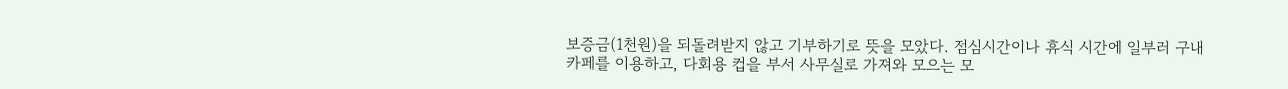보증금(1천원)을 되돌려받지 않고 기부하기로 뜻을 모았다. 점심시간이나 휴식 시간에 일부러 구내 카페를 이용하고, 다회용 컵을 부서 사무실로 가져와 모으는 모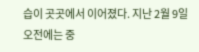습이 곳곳에서 이어졌다. 지난 2월 9일 오전에는 중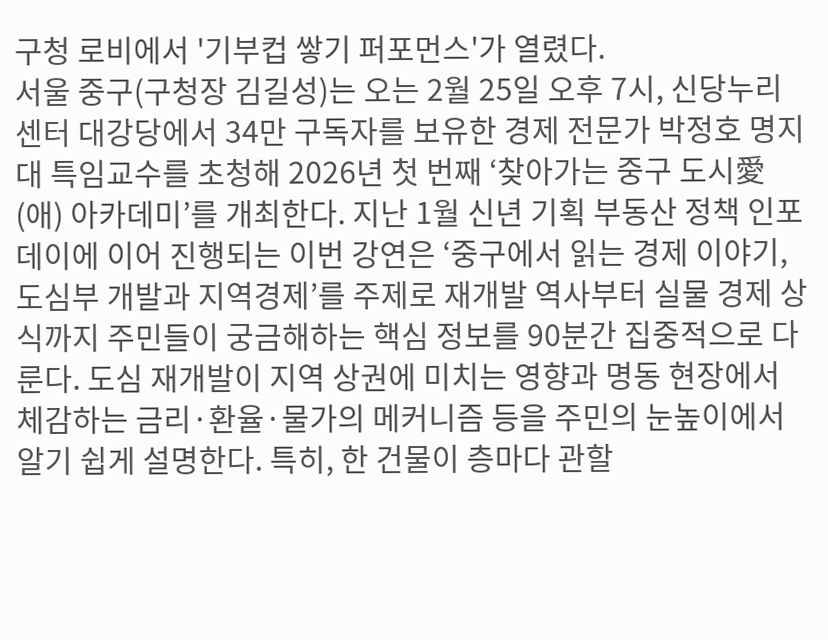구청 로비에서 '기부컵 쌓기 퍼포먼스'가 열렸다.
서울 중구(구청장 김길성)는 오는 2월 25일 오후 7시, 신당누리센터 대강당에서 34만 구독자를 보유한 경제 전문가 박정호 명지대 특임교수를 초청해 2026년 첫 번째 ‘찾아가는 중구 도시愛(애) 아카데미’를 개최한다. 지난 1월 신년 기획 부동산 정책 인포데이에 이어 진행되는 이번 강연은 ‘중구에서 읽는 경제 이야기, 도심부 개발과 지역경제’를 주제로 재개발 역사부터 실물 경제 상식까지 주민들이 궁금해하는 핵심 정보를 90분간 집중적으로 다룬다. 도심 재개발이 지역 상권에 미치는 영향과 명동 현장에서 체감하는 금리·환율·물가의 메커니즘 등을 주민의 눈높이에서 알기 쉽게 설명한다. 특히, 한 건물이 층마다 관할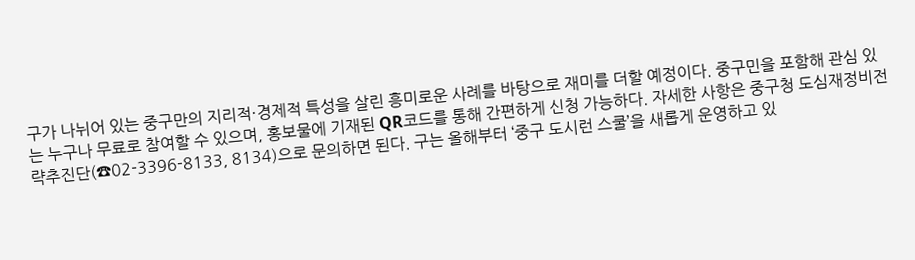구가 나뉘어 있는 중구만의 지리적·경제적 특성을 살린 흥미로운 사례를 바탕으로 재미를 더할 예정이다. 중구민을 포함해 관심 있는 누구나 무료로 참여할 수 있으며, 홍보물에 기재된 QR코드를 통해 간편하게 신청 가능하다. 자세한 사항은 중구청 도심재정비전략추진단(☎02-3396-8133, 8134)으로 문의하면 된다. 구는 올해부터 ‘중구 도시런 스쿨’을 새롭게 운영하고 있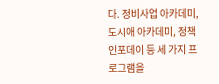다. 정비사업 아카데미, 도시애 아카데미, 정책인포데이 등 세 가지 프로그램을